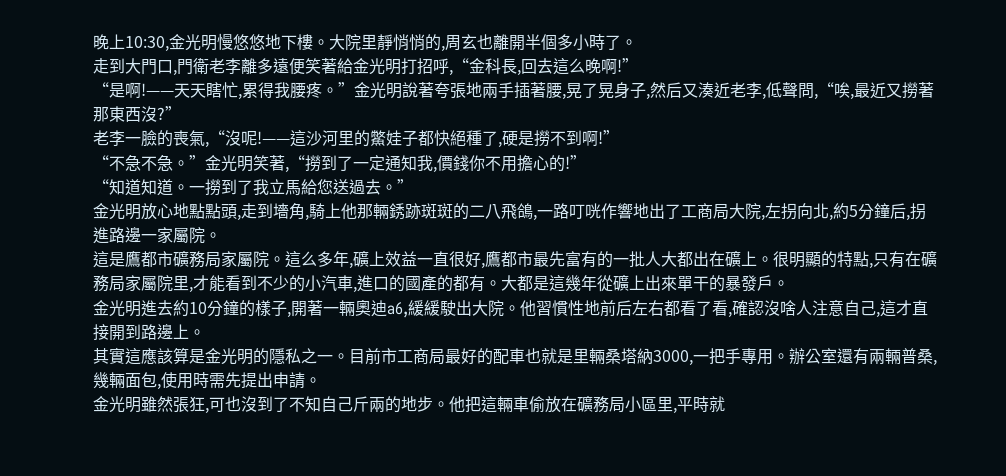晚上10:30,金光明慢悠悠地下樓。大院里靜悄悄的,周玄也離開半個多小時了。
走到大門口,門衛老李離多遠便笑著給金光明打招呼,“金科長,回去這么晚啊!”
“是啊!——天天瞎忙,累得我腰疼。”金光明說著夸張地兩手插著腰,晃了晃身子,然后又湊近老李,低聲問,“唉,最近又撈著那東西沒?”
老李一臉的喪氣,“沒呢!——這沙河里的鱉娃子都快絕種了,硬是撈不到啊!”
“不急不急。”金光明笑著,“撈到了一定通知我,價錢你不用擔心的!”
“知道知道。一撈到了我立馬給您送過去。”
金光明放心地點點頭,走到墻角,騎上他那輛銹跡斑斑的二八飛鴿,一路叮咣作響地出了工商局大院,左拐向北,約5分鐘后,拐進路邊一家屬院。
這是鷹都市礦務局家屬院。這么多年,礦上效益一直很好,鷹都市最先富有的一批人大都出在礦上。很明顯的特點,只有在礦務局家屬院里,才能看到不少的小汽車,進口的國產的都有。大都是這幾年從礦上出來單干的暴發戶。
金光明進去約10分鐘的樣子,開著一輛奧迪a6,緩緩駛出大院。他習慣性地前后左右都看了看,確認沒啥人注意自己,這才直接開到路邊上。
其實這應該算是金光明的隱私之一。目前市工商局最好的配車也就是里輛桑塔納3000,一把手專用。辦公室還有兩輛普桑,幾輛面包,使用時需先提出申請。
金光明雖然張狂,可也沒到了不知自己斤兩的地步。他把這輛車偷放在礦務局小區里,平時就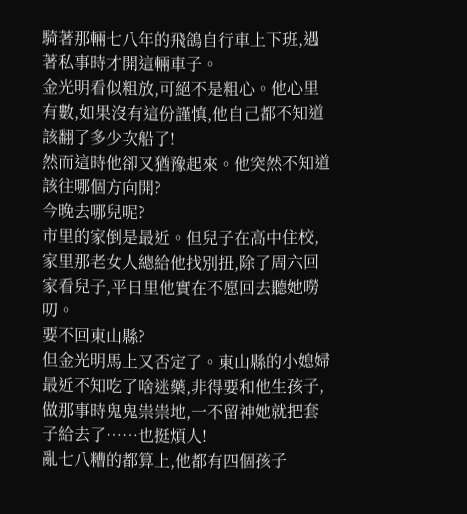騎著那輛七八年的飛鴿自行車上下班,遇著私事時才開這輛車子。
金光明看似粗放,可絕不是粗心。他心里有數,如果沒有這份謹慎,他自己都不知道該翻了多少次船了!
然而這時他卻又猶豫起來。他突然不知道該往哪個方向開?
今晚去哪兒呢?
市里的家倒是最近。但兒子在高中住校,家里那老女人總給他找別扭,除了周六回家看兒子,平日里他實在不愿回去聽她嘮叨。
要不回東山縣?
但金光明馬上又否定了。東山縣的小媳婦最近不知吃了啥迷藥,非得要和他生孩子,做那事時鬼鬼祟祟地,一不留神她就把套子給去了……也挺煩人!
亂七八糟的都算上,他都有四個孩子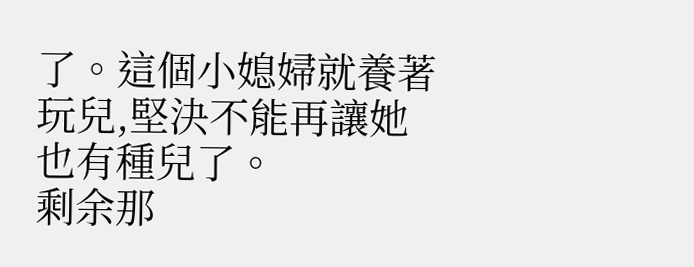了。這個小媳婦就養著玩兒,堅決不能再讓她也有種兒了。
剩余那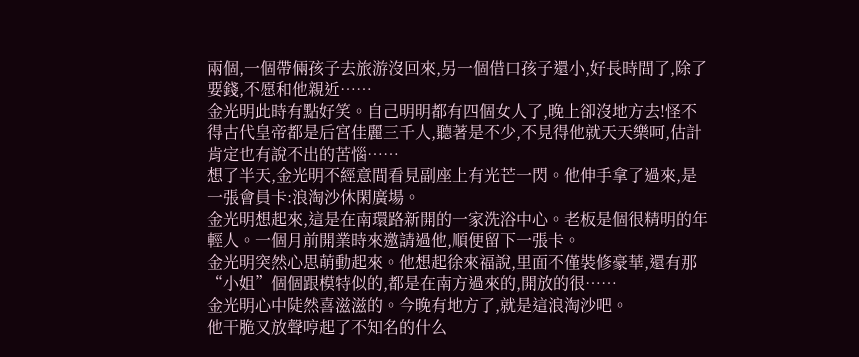兩個,一個帶倆孩子去旅游沒回來,另一個借口孩子還小,好長時間了,除了要錢,不愿和他親近……
金光明此時有點好笑。自己明明都有四個女人了,晚上卻沒地方去!怪不得古代皇帝都是后宮佳麗三千人,聽著是不少,不見得他就天天樂呵,估計肯定也有說不出的苦惱……
想了半天,金光明不經意間看見副座上有光芒一閃。他伸手拿了過來,是一張會員卡:浪淘沙休閑廣場。
金光明想起來,這是在南環路新開的一家洗浴中心。老板是個很精明的年輕人。一個月前開業時來邀請過他,順便留下一張卡。
金光明突然心思萌動起來。他想起徐來福說,里面不僅裝修豪華,還有那“小姐”個個跟模特似的,都是在南方過來的,開放的很……
金光明心中陡然喜滋滋的。今晚有地方了,就是這浪淘沙吧。
他干脆又放聲哼起了不知名的什么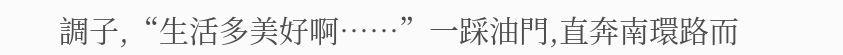調子,“生活多美好啊……”一踩油門,直奔南環路而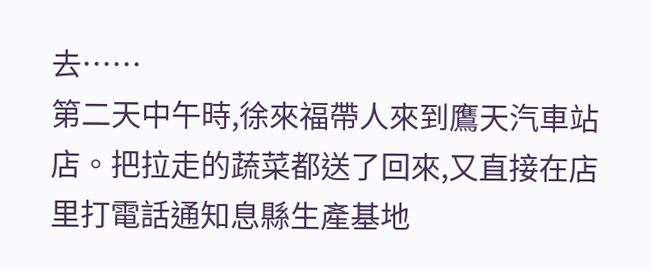去……
第二天中午時,徐來福帶人來到鷹天汽車站店。把拉走的蔬菜都送了回來,又直接在店里打電話通知息縣生產基地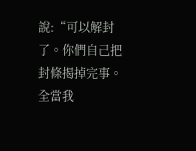說:“可以解封了。你們自己把封條揭掉完事。全當我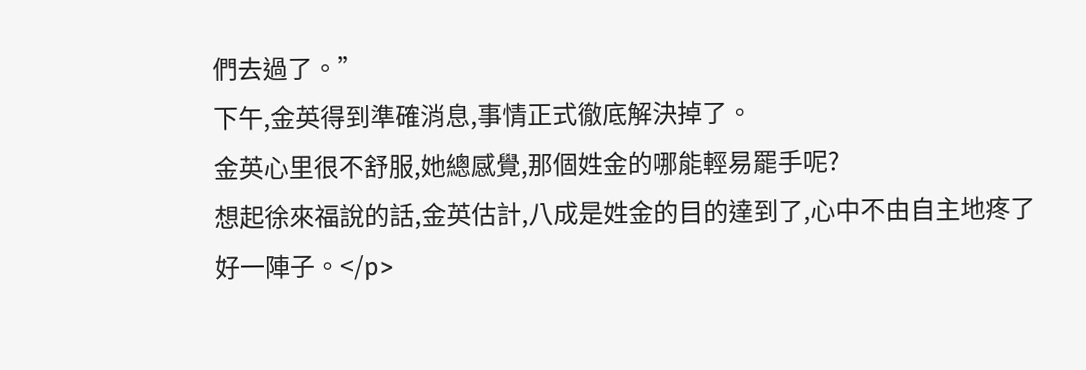們去過了。”
下午,金英得到準確消息,事情正式徹底解決掉了。
金英心里很不舒服,她總感覺,那個姓金的哪能輕易罷手呢?
想起徐來福說的話,金英估計,八成是姓金的目的達到了,心中不由自主地疼了好一陣子。</p>